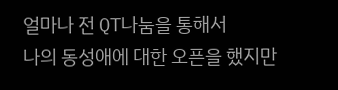얼마나 전 QT나눔을 통해서
나의 동성애에 대한 오픈을 했지만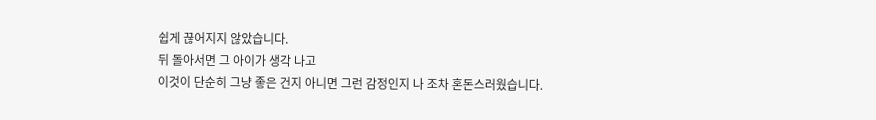쉽게 끊어지지 않았습니다.
뒤 돌아서면 그 아이가 생각 나고
이것이 단순히 그냥 좋은 건지 아니면 그런 감정인지 나 조차 혼돈스러웠습니다.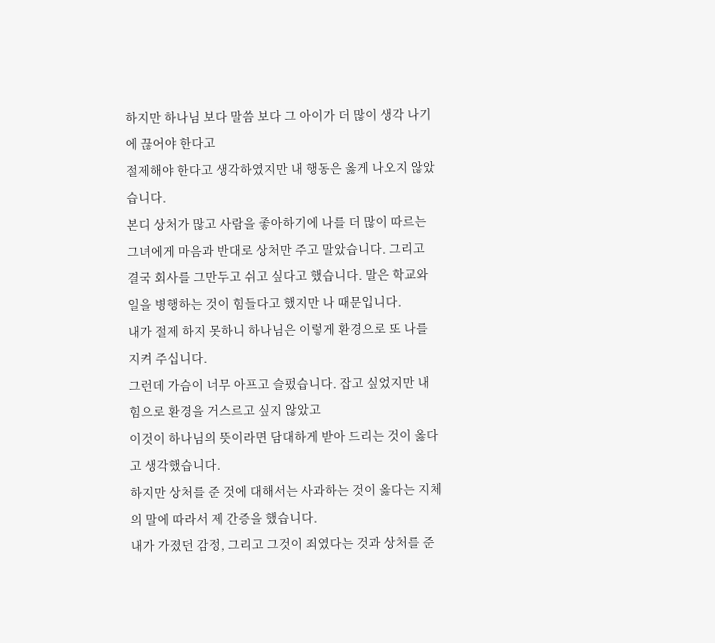하지만 하나님 보다 말씀 보다 그 아이가 더 많이 생각 나기에 끊어야 한다고
절제해야 한다고 생각하였지만 내 행동은 옳게 나오지 않았습니다.
본디 상처가 많고 사람을 좋아하기에 나를 더 많이 따르는 그녀에게 마음과 반대로 상처만 주고 말았습니다. 그리고 결국 회사를 그만두고 쉬고 싶다고 했습니다. 말은 학교와 일을 병행하는 것이 힘들다고 했지만 나 때문입니다.
내가 절제 하지 못하니 하나님은 이렇게 환경으로 또 나를 지켜 주십니다.
그런데 가슴이 너무 아프고 슬펐습니다. 잡고 싶었지만 내 힘으로 환경을 거스르고 싶지 않았고
이것이 하나님의 뜻이라면 담대하게 받아 드리는 것이 옳다고 생각했습니다.
하지만 상처를 준 것에 대해서는 사과하는 것이 옳다는 지체의 말에 따라서 제 간증을 했습니다.
내가 가졌던 감정, 그리고 그것이 죄였다는 것과 상처를 준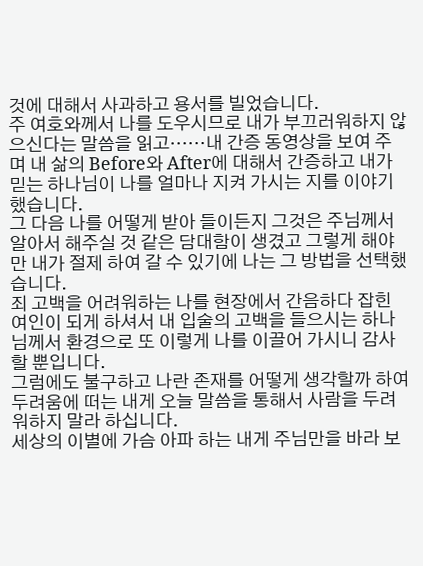것에 대해서 사과하고 용서를 빌었습니다.
주 여호와께서 나를 도우시므로 내가 부끄러워하지 않으신다는 말씀을 읽고……내 간증 동영상을 보여 주며 내 삶의 Before와 After에 대해서 간증하고 내가 믿는 하나님이 나를 얼마나 지켜 가시는 지를 이야기 했습니다.
그 다음 나를 어떻게 받아 들이든지 그것은 주님께서 알아서 해주실 것 같은 담대함이 생겼고 그렇게 해야만 내가 절제 하여 갈 수 있기에 나는 그 방법을 선택했습니다.
죄 고백을 어려워하는 나를 현장에서 간음하다 잡힌 여인이 되게 하셔서 내 입술의 고백을 들으시는 하나님께서 환경으로 또 이렇게 나를 이끌어 가시니 감사할 뿐입니다.
그럼에도 불구하고 나란 존재를 어떻게 생각할까 하여 두려움에 떠는 내게 오늘 말씀을 통해서 사람을 두려워하지 말라 하십니다.
세상의 이별에 가슴 아파 하는 내게 주님만을 바라 보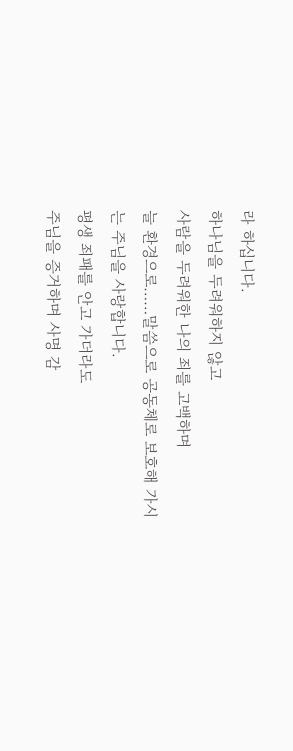라 하십니다.
하나님을 두려워하지 않고
사람을 두려워한 나의 죄를 고백하며
늘 환경으로……말씀으로 공동체로 보호해 가시는 주님을 사랑합니다.
평생 죄패를 안고 가더라도
주님을 증거하며 사명 감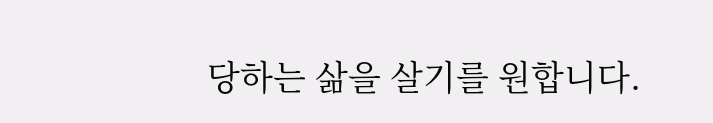당하는 삶을 살기를 원합니다.